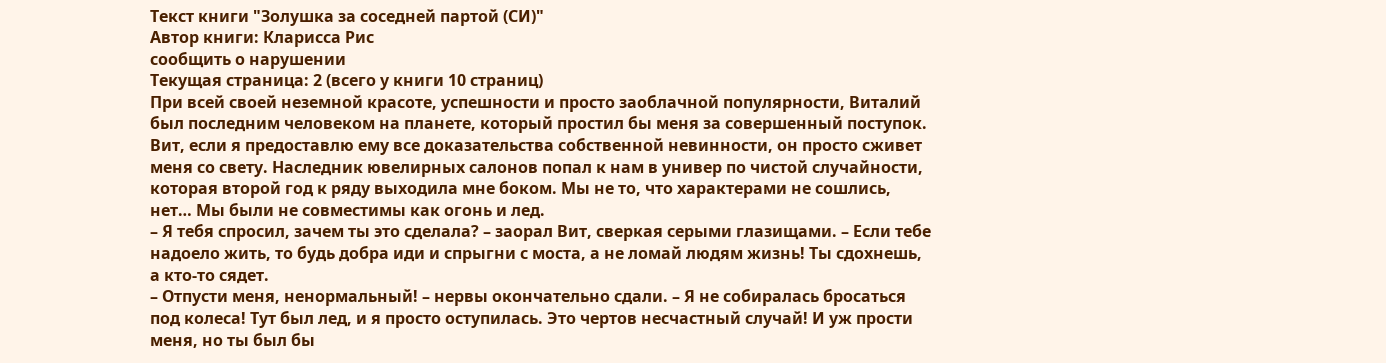Текст книги "Золушка за соседней партой (СИ)"
Автор книги: Кларисса Рис
сообщить о нарушении
Текущая страница: 2 (всего у книги 10 страниц)
При всей своей неземной красоте, успешности и просто заоблачной популярности, Виталий был последним человеком на планете, который простил бы меня за совершенный поступок. Вит, если я предоставлю ему все доказательства собственной невинности, он просто сживет меня со свету. Наследник ювелирных салонов попал к нам в универ по чистой случайности, которая второй год к ряду выходила мне боком. Мы не то, что характерами не сошлись, нет… Мы были не совместимы как огонь и лед.
– Я тебя спросил, зачем ты это сделала? – заорал Вит, сверкая серыми глазищами. – Если тебе надоело жить, то будь добра иди и спрыгни с моста, а не ломай людям жизнь! Ты сдохнешь, а кто-то сядет.
– Отпусти меня, ненормальный! – нервы окончательно сдали. – Я не собиралась бросаться под колеса! Тут был лед, и я просто оступилась. Это чертов несчастный случай! И уж прости меня, но ты был бы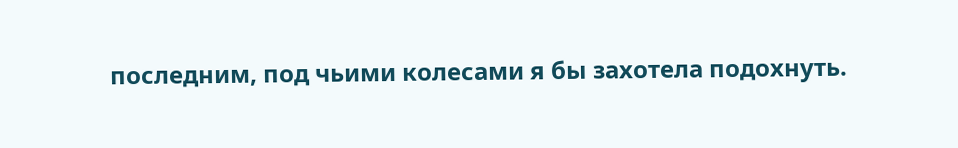последним, под чьими колесами я бы захотела подохнуть.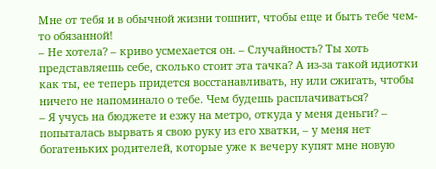Мне от тебя и в обычной жизни тошнит, чтобы еще и быть тебе чем-то обязанной!
– Не хотела? – криво усмехается он. – Случайность? Ты хоть представляешь себе, сколько стоит эта тачка? А из-за такой идиотки как ты, ее теперь придется восстанавливать, ну или сжигать, чтобы ничего не напоминало о тебе. Чем будешь расплачиваться?
– Я учусь на бюджете и езжу на метро, откуда у меня деньги? – попыталась вырвать я свою руку из его хватки, – у меня нет богатеньких родителей, которые уже к вечеру купят мне новую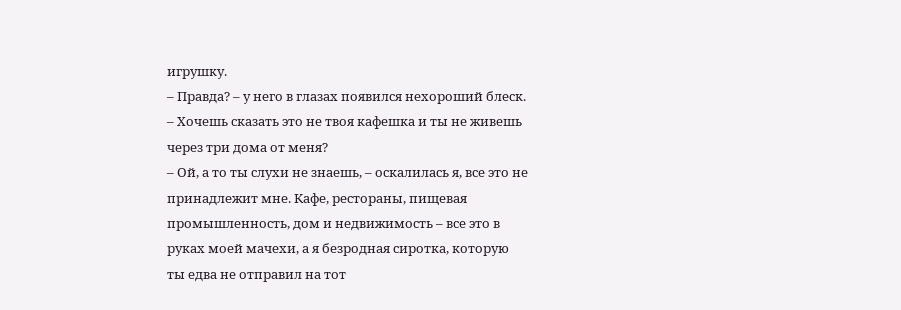игрушку.
– Правда? – у него в глазах появился нехороший блеск. – Хочешь сказать это не твоя кафешка и ты не живешь через три дома от меня?
– Ой, а то ты слухи не знаешь, – оскалилась я, все это не принадлежит мне. Кафе, рестораны, пищевая промышленность, дом и недвижимость – все это в руках моей мачехи, а я безродная сиротка, которую ты едва не отправил на тот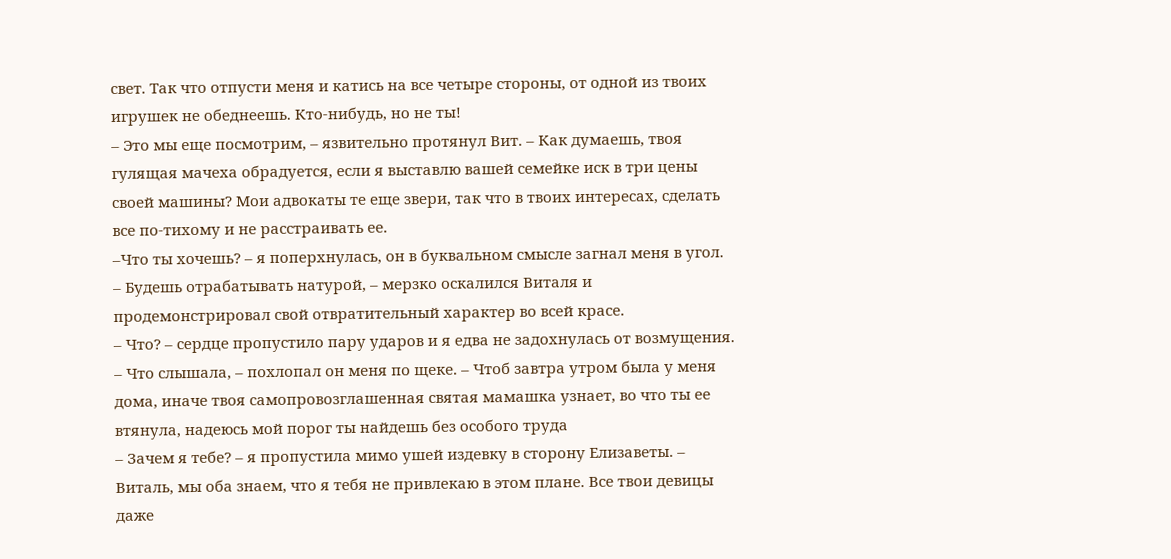свет. Так что отпусти меня и катись на все четыре стороны, от одной из твоих игрушек не обеднеешь. Кто-нибудь, но не ты!
– Это мы еще посмотрим, – язвительно протянул Вит. – Как думаешь, твоя гулящая мачеха обрадуется, если я выставлю вашей семейке иск в три цены своей машины? Мои адвокаты те еще звери, так что в твоих интересах, сделать все по-тихому и не расстраивать ее.
–Что ты хочешь? – я поперхнулась, он в буквальном смысле загнал меня в угол.
– Будешь отрабатывать натурой, – мерзко оскалился Виталя и продемонстрировал свой отвратительный характер во всей красе.
– Что? – сердце пропустило пару ударов и я едва не задохнулась от возмущения.
– Что слышала, – похлопал он меня по щеке. – Чтоб завтра утром была у меня дома, иначе твоя самопровозглашенная святая мамашка узнает, во что ты ее втянула, надеюсь мой порог ты найдешь без особого труда
– Зачем я тебе? – я пропустила мимо ушей издевку в сторону Елизаветы. – Виталь, мы оба знаем, что я тебя не привлекаю в этом плане. Все твои девицы даже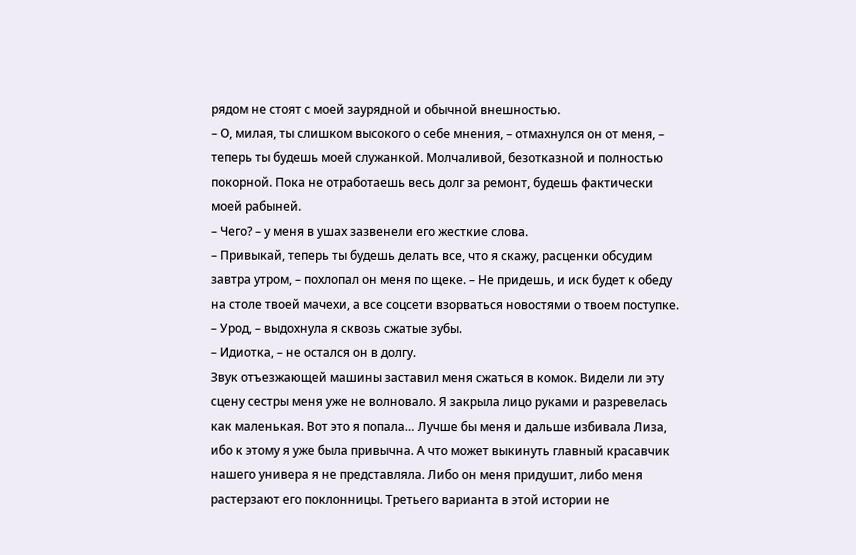рядом не стоят с моей заурядной и обычной внешностью.
– О, милая, ты слишком высокого о себе мнения, – отмахнулся он от меня, – теперь ты будешь моей служанкой. Молчаливой, безотказной и полностью покорной. Пока не отработаешь весь долг за ремонт, будешь фактически моей рабыней.
– Чего? – у меня в ушах зазвенели его жесткие слова.
– Привыкай, теперь ты будешь делать все, что я скажу, расценки обсудим завтра утром, – похлопал он меня по щеке. – Не придешь, и иск будет к обеду на столе твоей мачехи, а все соцсети взорваться новостями о твоем поступке.
– Урод, – выдохнула я сквозь сжатые зубы.
– Идиотка, – не остался он в долгу.
Звук отъезжающей машины заставил меня сжаться в комок. Видели ли эту сцену сестры меня уже не волновало. Я закрыла лицо руками и разревелась как маленькая. Вот это я попала… Лучше бы меня и дальше избивала Лиза, ибо к этому я уже была привычна. А что может выкинуть главный красавчик нашего универа я не представляла. Либо он меня придушит, либо меня растерзают его поклонницы. Третьего варианта в этой истории не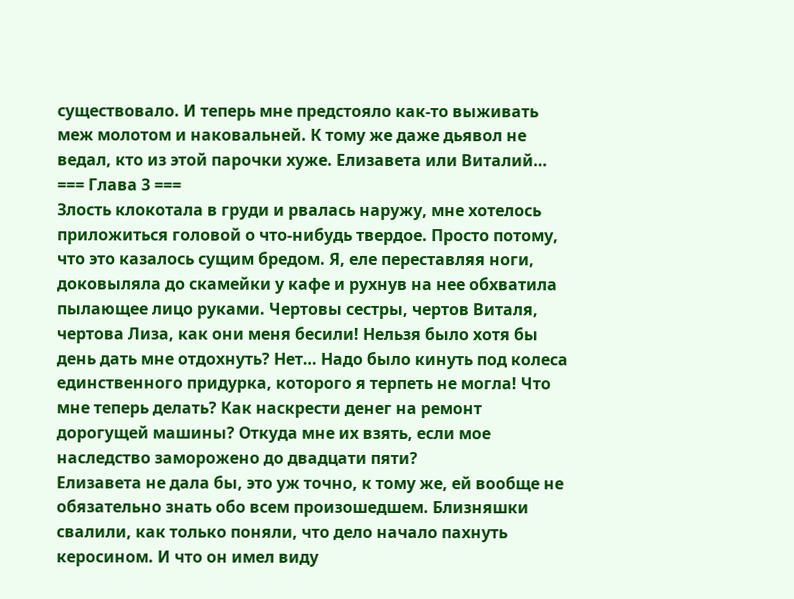существовало. И теперь мне предстояло как-то выживать меж молотом и наковальней. К тому же даже дьявол не ведал, кто из этой парочки хуже. Елизавета или Виталий…
=== Глава 3 ===
Злость клокотала в груди и рвалась наружу, мне хотелось приложиться головой о что-нибудь твердое. Просто потому, что это казалось сущим бредом. Я, еле переставляя ноги, доковыляла до скамейки у кафе и рухнув на нее обхватила пылающее лицо руками. Чертовы сестры, чертов Виталя, чертова Лиза, как они меня бесили! Нельзя было хотя бы день дать мне отдохнуть? Нет… Надо было кинуть под колеса единственного придурка, которого я терпеть не могла! Что мне теперь делать? Как наскрести денег на ремонт дорогущей машины? Откуда мне их взять, если мое наследство заморожено до двадцати пяти?
Елизавета не дала бы, это уж точно, к тому же, ей вообще не обязательно знать обо всем произошедшем. Близняшки свалили, как только поняли, что дело начало пахнуть керосином. И что он имел виду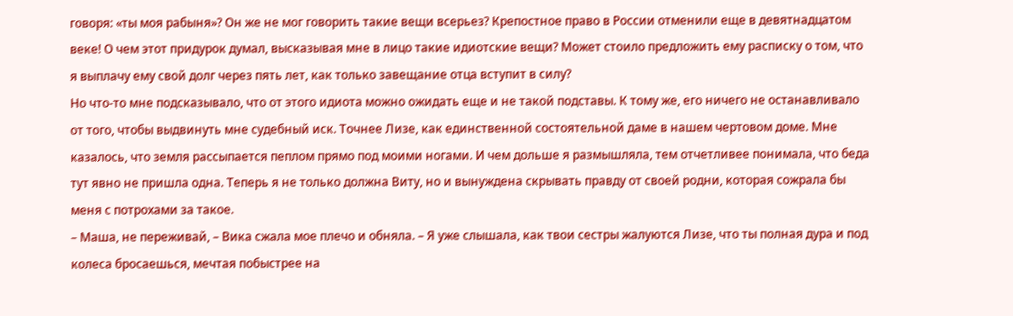говоря: «ты моя рабыня»? Он же не мог говорить такие вещи всерьез? Крепостное право в России отменили еще в девятнадцатом веке! О чем этот придурок думал, высказывая мне в лицо такие идиотские вещи? Может стоило предложить ему расписку о том, что я выплачу ему свой долг через пять лет, как только завещание отца вступит в силу?
Но что-то мне подсказывало, что от этого идиота можно ожидать еще и не такой подставы. К тому же, его ничего не останавливало от того, чтобы выдвинуть мне судебный иск. Точнее Лизе, как единственной состоятельной даме в нашем чертовом доме. Мне казалось, что земля рассыпается пеплом прямо под моими ногами. И чем дольше я размышляла, тем отчетливее понимала, что беда тут явно не пришла одна. Теперь я не только должна Виту, но и вынуждена скрывать правду от своей родни, которая сожрала бы меня с потрохами за такое.
– Маша, не переживай, – Вика сжала мое плечо и обняла. – Я уже слышала, как твои сестры жалуются Лизе, что ты полная дура и под колеса бросаешься, мечтая побыстрее на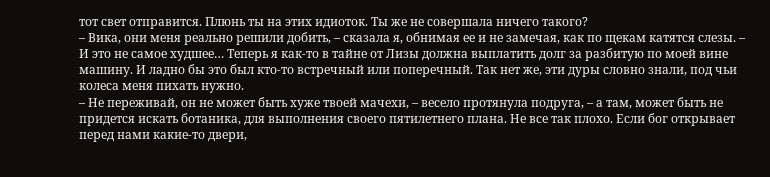тот свет отправится. Плюнь ты на этих идиоток. Ты же не совершала ничего такого?
– Вика, они меня реально решили добить, – сказала я, обнимая ее и не замечая, как по щекам катятся слезы. – И это не самое худшее… Теперь я как-то в тайне от Лизы должна выплатить долг за разбитую по моей вине машину. И ладно бы это был кто-то встречный или поперечный. Так нет же, эти дуры словно знали, под чьи колеса меня пихать нужно.
– Не переживай, он не может быть хуже твоей мачехи, – весело протянула подруга, – а там, может быть не придется искать ботаника, для выполнения своего пятилетнего плана. Не все так плохо. Если бог открывает перед нами какие-то двери,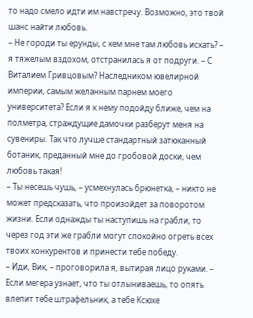то надо смело идти им навстречу. Возможно, это твой шанс найти любовь.
– Не городи ты ерунды, с кем мне там любовь искать? – я тяжелым вздохом, отстранилась я от подруги. – С Виталием Гривцовым? Наследником ювелирной империи, самым желанным парнем моего университета? Если я к нему подойду ближе, чем на полметра, страждущие дамочки разберут меня на сувениры. Так что лучше стандартный затюканный ботаник, преданный мне до гробовой доски, чем любовь такая!
– Ты несешь чушь, – усмехнулась брюнетка, – никто не может предсказать, что произойдет за поворотом жизни. Если однажды ты наступишь на грабли, то через год эти же грабли могут спокойно огреть всех твоих конкурентов и принести тебе победу.
– Иди, Вик, – проговорила я, вытирая лицо руками. – Если мегера узнает, что ты отлыниваешь, то опять влепит тебе штрафельник, а тебе Ксюхе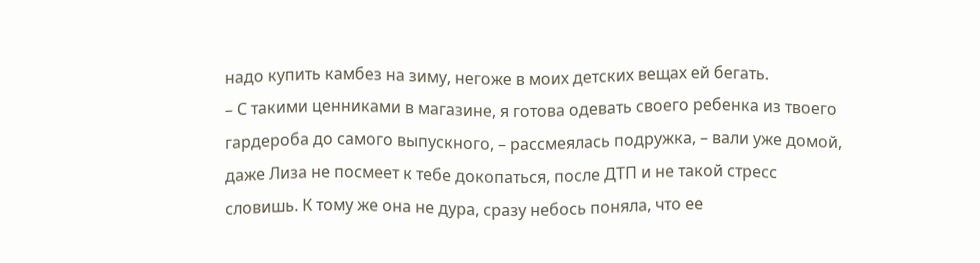надо купить камбез на зиму, негоже в моих детских вещах ей бегать.
– С такими ценниками в магазине, я готова одевать своего ребенка из твоего гардероба до самого выпускного, – рассмеялась подружка, – вали уже домой, даже Лиза не посмеет к тебе докопаться, после ДТП и не такой стресс словишь. К тому же она не дура, сразу небось поняла, что ее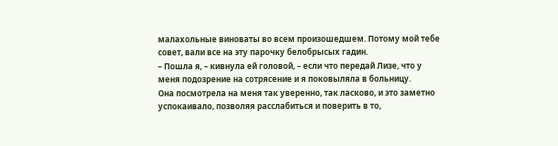малахольные виноваты во всем произошедшем. Потому мой тебе совет, вали все на эту парочку белобрысых гадин.
– Пошла я, – кивнула ей головой, – если что передай Лизе, что у меня подозрение на сотрясение и я поковыляла в больницу.
Она посмотрела на меня так уверенно, так ласково, и это заметно успокаивало, позволяя расслабиться и поверить в то,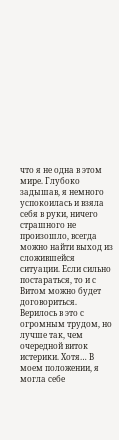что я не одна в этом мире. Глубоко задышав, я немного успокоилась и взяла себя в руки, ничего страшного не произошло, всегда можно найти выход из сложившейся ситуации. Если сильно постараться, то и с Витом можно будет договориться. Верилось в это с огромным трудом, но лучше так, чем очередной виток истерики. Хотя… В моем положении, я могла себе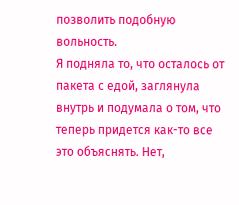позволить подобную вольность.
Я подняла то, что осталось от пакета с едой, заглянула внутрь и подумала о том, что теперь придется как-то все это объяснять. Нет,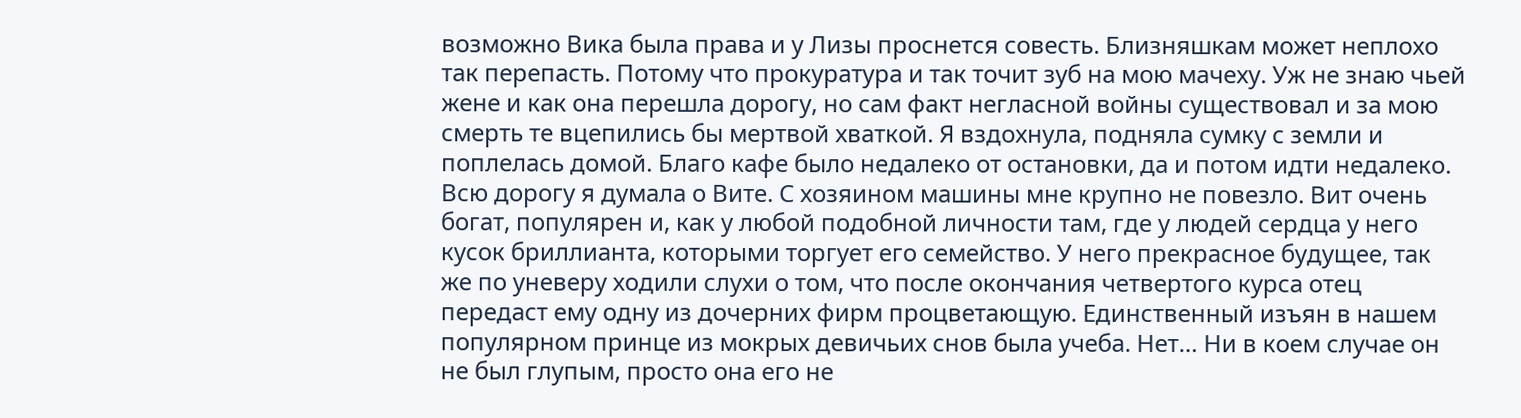возможно Вика была права и у Лизы проснется совесть. Близняшкам может неплохо так перепасть. Потому что прокуратура и так точит зуб на мою мачеху. Уж не знаю чьей жене и как она перешла дорогу, но сам факт негласной войны существовал и за мою смерть те вцепились бы мертвой хваткой. Я вздохнула, подняла сумку с земли и поплелась домой. Благо кафе было недалеко от остановки, да и потом идти недалеко.
Всю дорогу я думала о Вите. С хозяином машины мне крупно не повезло. Вит очень богат, популярен и, как у любой подобной личности там, где у людей сердца у него кусок бриллианта, которыми торгует его семейство. У него прекрасное будущее, так же по уневеру ходили слухи о том, что после окончания четвертого курса отец передаст ему одну из дочерних фирм процветающую. Единственный изъян в нашем популярном принце из мокрых девичьих снов была учеба. Нет… Ни в коем случае он не был глупым, просто она его не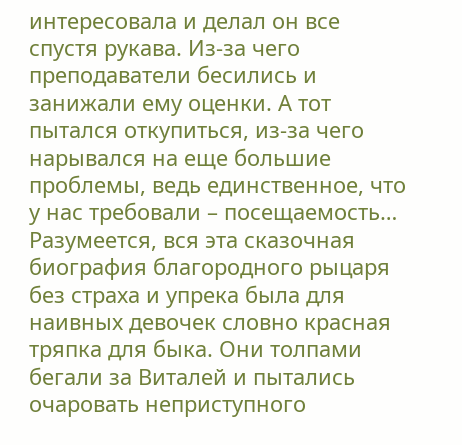интересовала и делал он все спустя рукава. Из-за чего преподаватели бесились и занижали ему оценки. А тот пытался откупиться, из-за чего нарывался на еще большие проблемы, ведь единственное, что у нас требовали – посещаемость…
Разумеется, вся эта сказочная биография благородного рыцаря без страха и упрека была для наивных девочек словно красная тряпка для быка. Они толпами бегали за Виталей и пытались очаровать неприступного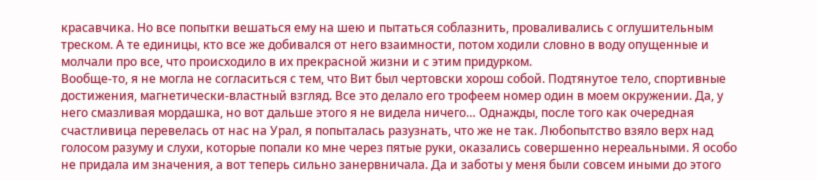красавчика. Но все попытки вешаться ему на шею и пытаться соблазнить, проваливались с оглушительным треском. А те единицы, кто все же добивался от него взаимности, потом ходили словно в воду опущенные и молчали про все, что происходило в их прекрасной жизни и с этим придурком.
Вообще-то, я не могла не согласиться с тем, что Вит был чертовски хорош собой. Подтянутое тело, спортивные достижения, магнетически-властный взгляд. Все это делало его трофеем номер один в моем окружении. Да, у него смазливая мордашка, но вот дальше этого я не видела ничего… Однажды, после того как очередная счастливица перевелась от нас на Урал, я попыталась разузнать, что же не так. Любопытство взяло верх над голосом разуму и слухи, которые попали ко мне через пятые руки, оказались совершенно нереальными. Я особо не придала им значения, а вот теперь сильно занервничала. Да и заботы у меня были совсем иными до этого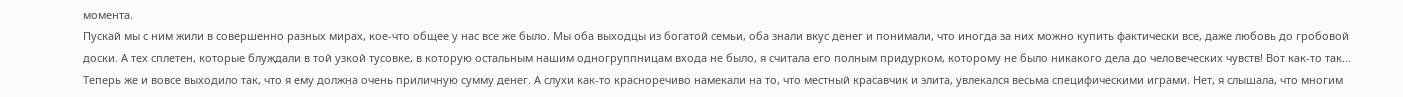момента.
Пускай мы с ним жили в совершенно разных мирах, кое-что общее у нас все же было. Мы оба выходцы из богатой семьи, оба знали вкус денег и понимали, что иногда за них можно купить фактически все, даже любовь до гробовой доски. А тех сплетен, которые блуждали в той узкой тусовке, в которую остальным нашим одногруппницам входа не было, я считала его полным придурком, которому не было никакого дела до человеческих чувств! Вот как-то так…
Теперь же и вовсе выходило так, что я ему должна очень приличную сумму денег. А слухи как-то красноречиво намекали на то, что местный красавчик и элита, увлекался весьма специфическими играми. Нет, я слышала, что многим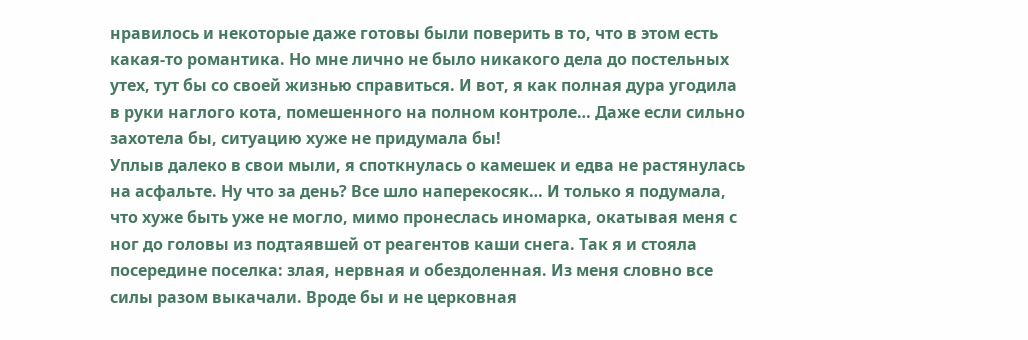нравилось и некоторые даже готовы были поверить в то, что в этом есть какая-то романтика. Но мне лично не было никакого дела до постельных утех, тут бы со своей жизнью справиться. И вот, я как полная дура угодила в руки наглого кота, помешенного на полном контроле… Даже если сильно захотела бы, ситуацию хуже не придумала бы!
Уплыв далеко в свои мыли, я споткнулась о камешек и едва не растянулась на асфальте. Ну что за день? Все шло наперекосяк… И только я подумала, что хуже быть уже не могло, мимо пронеслась иномарка, окатывая меня с ног до головы из подтаявшей от реагентов каши снега. Так я и стояла посередине поселка: злая, нервная и обездоленная. Из меня словно все силы разом выкачали. Вроде бы и не церковная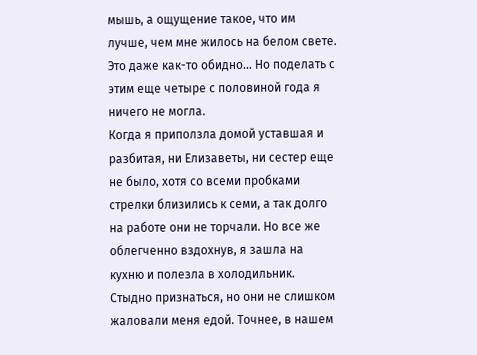мышь, а ощущение такое, что им лучше, чем мне жилось на белом свете. Это даже как-то обидно… Но поделать с этим еще четыре с половиной года я ничего не могла.
Когда я приползла домой уставшая и разбитая, ни Елизаветы, ни сестер еще не было, хотя со всеми пробками стрелки близились к семи, а так долго на работе они не торчали. Но все же облегченно вздохнув, я зашла на кухню и полезла в холодильник. Стыдно признаться, но они не слишком жаловали меня едой. Точнее, в нашем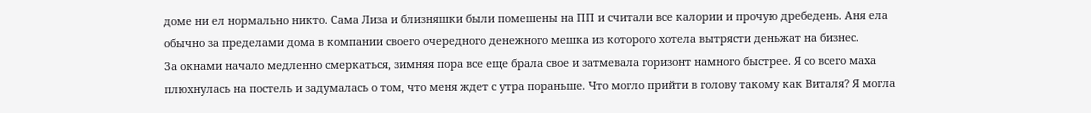доме ни ел нормально никто. Сама Лиза и близняшки были помешены на ПП и считали все калории и прочую дребедень. Аня ела обычно за пределами дома в компании своего очередного денежного мешка из которого хотела вытрясти деньжат на бизнес.
За окнами начало медленно смеркаться, зимняя пора все еще брала свое и затмевала горизонт намного быстрее. Я со всего маха плюхнулась на постель и задумалась о том, что меня ждет с утра пораньше. Что могло прийти в голову такому как Виталя? Я могла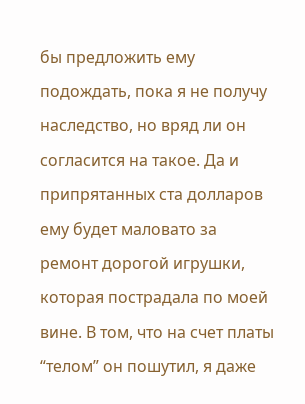бы предложить ему подождать, пока я не получу наследство, но вряд ли он согласится на такое. Да и припрятанных ста долларов ему будет маловато за ремонт дорогой игрушки, которая пострадала по моей вине. В том, что на счет платы “телом” он пошутил, я даже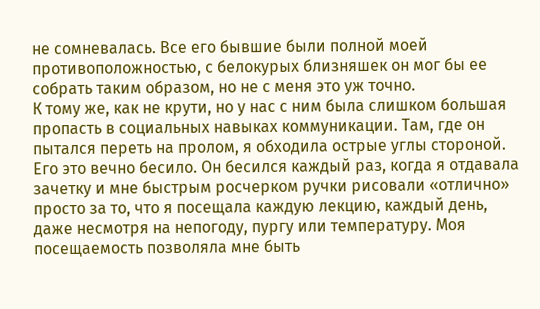не сомневалась. Все его бывшие были полной моей противоположностью, с белокурых близняшек он мог бы ее собрать таким образом, но не с меня это уж точно.
К тому же, как не крути, но у нас с ним была слишком большая пропасть в социальных навыках коммуникации. Там, где он пытался переть на пролом, я обходила острые углы стороной. Его это вечно бесило. Он бесился каждый раз, когда я отдавала зачетку и мне быстрым росчерком ручки рисовали «отлично» просто за то, что я посещала каждую лекцию, каждый день, даже несмотря на непогоду, пургу или температуру. Моя посещаемость позволяла мне быть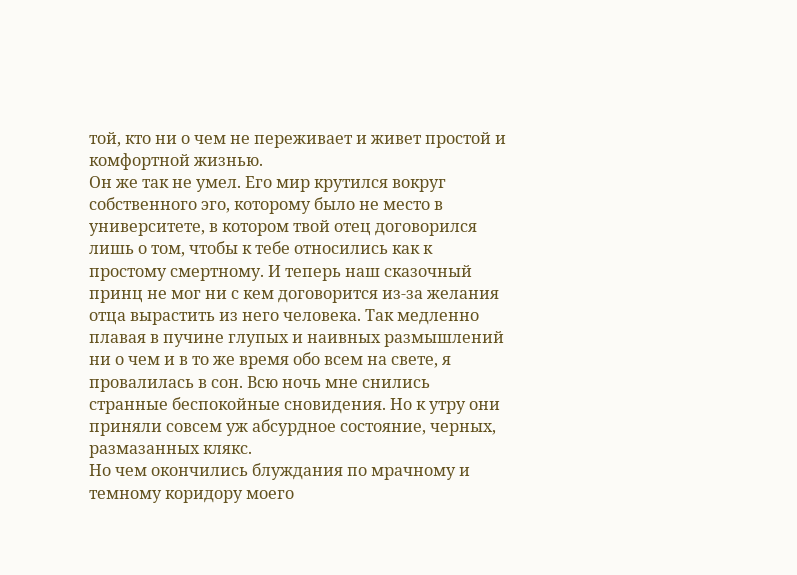той, кто ни о чем не переживает и живет простой и комфортной жизнью.
Он же так не умел. Его мир крутился вокруг собственного эго, которому было не место в университете, в котором твой отец договорился лишь о том, чтобы к тебе относились как к простому смертному. И теперь наш сказочный принц не мог ни с кем договорится из-за желания отца вырастить из него человека. Так медленно плавая в пучине глупых и наивных размышлений ни о чем и в то же время обо всем на свете, я провалилась в сон. Всю ночь мне снились странные беспокойные сновидения. Но к утру они приняли совсем уж абсурдное состояние, черных, размазанных клякс.
Но чем окончились блуждания по мрачному и темному коридору моего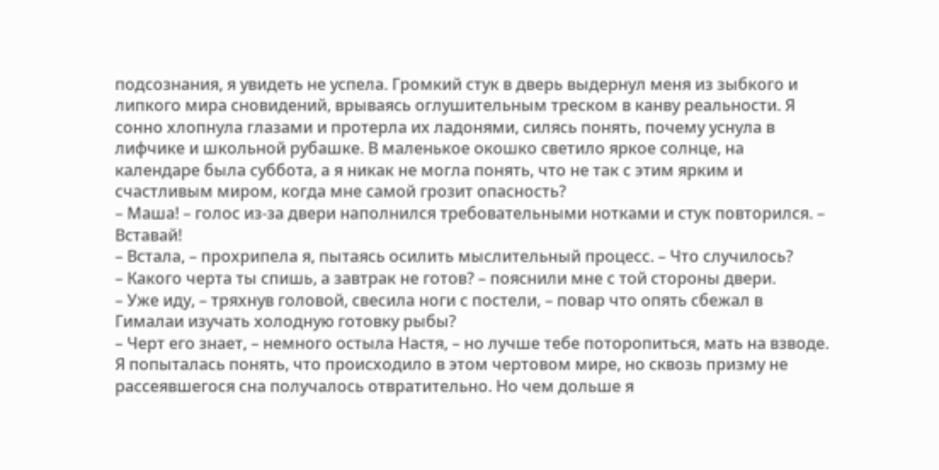подсознания, я увидеть не успела. Громкий стук в дверь выдернул меня из зыбкого и липкого мира сновидений, врываясь оглушительным треском в канву реальности. Я сонно хлопнула глазами и протерла их ладонями, силясь понять, почему уснула в лифчике и школьной рубашке. В маленькое окошко светило яркое солнце, на календаре была суббота, а я никак не могла понять, что не так с этим ярким и счастливым миром, когда мне самой грозит опасность?
– Маша! – голос из-за двери наполнился требовательными нотками и стук повторился. – Вставай!
– Встала, – прохрипела я, пытаясь осилить мыслительный процесс. – Что случилось?
– Какого черта ты спишь, а завтрак не готов? – пояснили мне с той стороны двери.
– Уже иду, – тряхнув головой, свесила ноги с постели, – повар что опять сбежал в Гималаи изучать холодную готовку рыбы?
– Черт его знает, – немного остыла Настя, – но лучше тебе поторопиться, мать на взводе.
Я попыталась понять, что происходило в этом чертовом мире, но сквозь призму не рассеявшегося сна получалось отвратительно. Но чем дольше я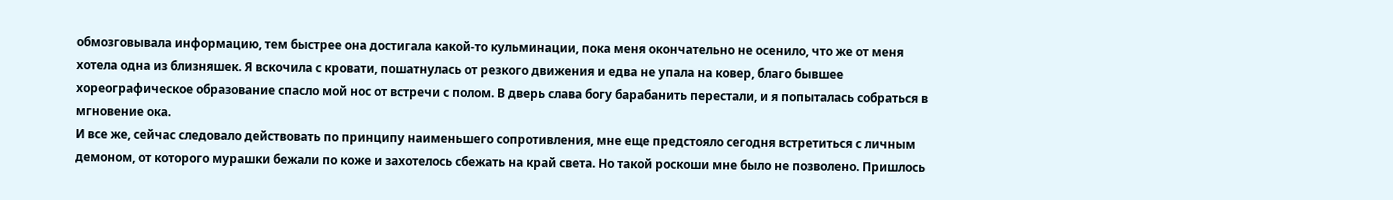обмозговывала информацию, тем быстрее она достигала какой-то кульминации, пока меня окончательно не осенило, что же от меня хотела одна из близняшек. Я вскочила с кровати, пошатнулась от резкого движения и едва не упала на ковер, благо бывшее хореографическое образование спасло мой нос от встречи с полом. В дверь слава богу барабанить перестали, и я попыталась собраться в мгновение ока.
И все же, сейчас следовало действовать по принципу наименьшего сопротивления, мне еще предстояло сегодня встретиться с личным демоном, от которого мурашки бежали по коже и захотелось сбежать на край света. Но такой роскоши мне было не позволено. Пришлось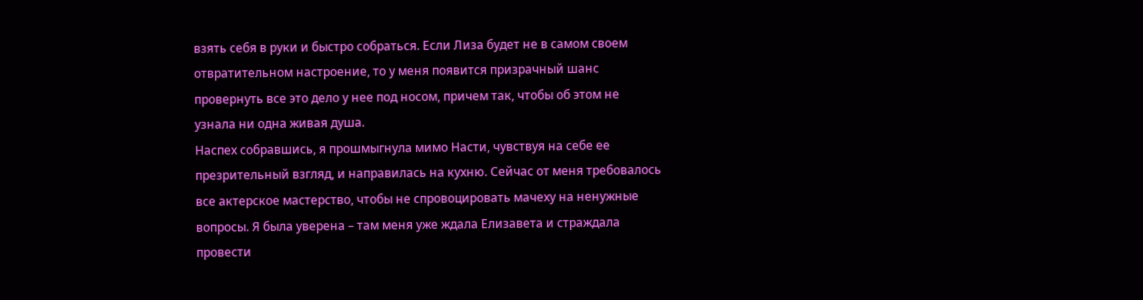взять себя в руки и быстро собраться. Если Лиза будет не в самом своем отвратительном настроение, то у меня появится призрачный шанс провернуть все это дело у нее под носом, причем так, чтобы об этом не узнала ни одна живая душа.
Наспех собравшись, я прошмыгнула мимо Насти, чувствуя на себе ее презрительный взгляд, и направилась на кухню. Сейчас от меня требовалось все актерское мастерство, чтобы не спровоцировать мачеху на ненужные вопросы. Я была уверена – там меня уже ждала Елизавета и страждала провести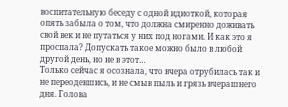воспитательную беседу с одной идиоткой, которая опять забыла о том, что должна смиренно доживать свой век и не путаться у них под ногами. И как это я проспала? Допускать такое можно было в любой другой день, но не в этот…
Только сейчас я осознала, что вчера отрубилась так и не переодевшись, и не смыв пыль и грязь вчерашнего дня. Голова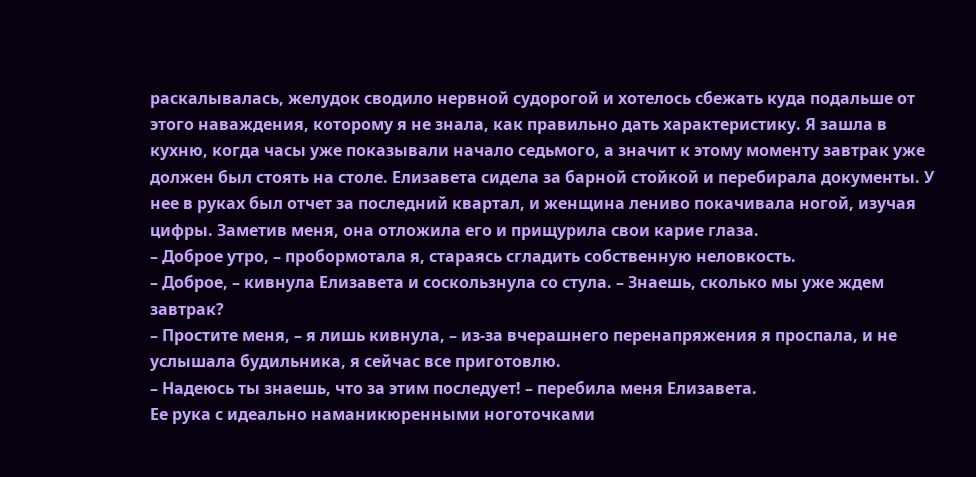раскалывалась, желудок сводило нервной судорогой и хотелось сбежать куда подальше от этого наваждения, которому я не знала, как правильно дать характеристику. Я зашла в кухню, когда часы уже показывали начало седьмого, а значит к этому моменту завтрак уже должен был стоять на столе. Елизавета сидела за барной стойкой и перебирала документы. У нее в руках был отчет за последний квартал, и женщина лениво покачивала ногой, изучая цифры. Заметив меня, она отложила его и прищурила свои карие глаза.
– Доброе утро, – пробормотала я, стараясь сгладить собственную неловкость.
– Доброе, – кивнула Елизавета и соскользнула со стула. – Знаешь, сколько мы уже ждем завтрак?
– Простите меня, – я лишь кивнула, – из-за вчерашнего перенапряжения я проспала, и не услышала будильника, я сейчас все приготовлю.
– Надеюсь ты знаешь, что за этим последует! – перебила меня Елизавета.
Ее рука с идеально наманикюренными ноготочками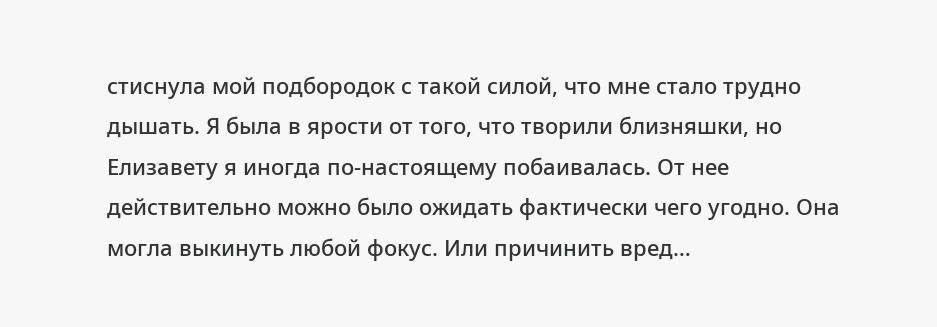стиснула мой подбородок с такой силой, что мне стало трудно дышать. Я была в ярости от того, что творили близняшки, но Елизавету я иногда по-настоящему побаивалась. От нее действительно можно было ожидать фактически чего угодно. Она могла выкинуть любой фокус. Или причинить вред…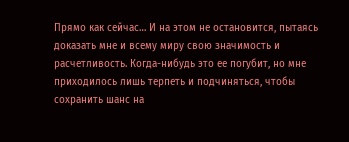Прямо как сейчас… И на этом не остановится, пытаясь доказать мне и всему миру свою значимость и расчетливость. Когда-нибудь это ее погубит, но мне приходилось лишь терпеть и подчиняться, чтобы сохранить шанс на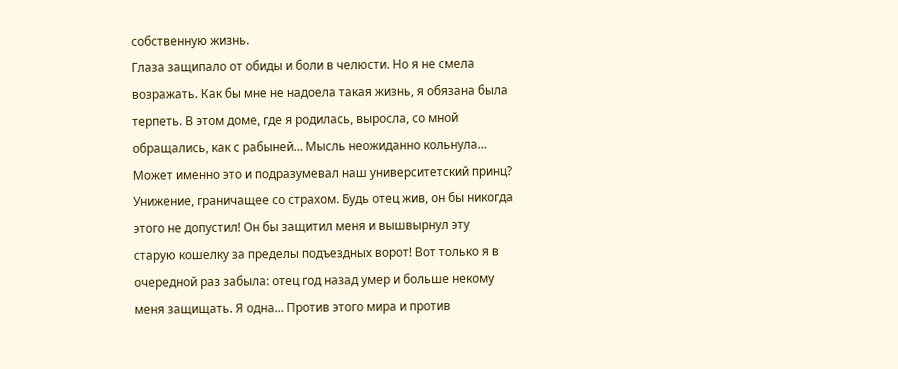собственную жизнь.
Глаза защипало от обиды и боли в челюсти. Но я не смела возражать. Как бы мне не надоела такая жизнь, я обязана была терпеть. В этом доме, где я родилась, выросла, со мной обращались, как с рабыней… Мысль неожиданно кольнула… Может именно это и подразумевал наш университетский принц? Унижение, граничащее со страхом. Будь отец жив, он бы никогда этого не допустил! Он бы защитил меня и вышвырнул эту старую кошелку за пределы подъездных ворот! Вот только я в очередной раз забыла: отец год назад умер и больше некому меня защищать. Я одна… Против этого мира и против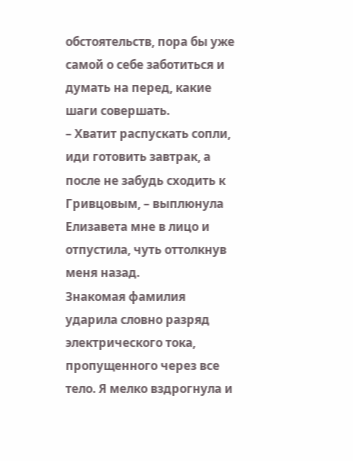обстоятельств, пора бы уже самой о себе заботиться и думать на перед, какие шаги совершать.
– Хватит распускать сопли, иди готовить завтрак, а после не забудь сходить к Гривцовым, – выплюнула Елизавета мне в лицо и отпустила, чуть оттолкнув меня назад.
Знакомая фамилия ударила словно разряд электрического тока, пропущенного через все тело. Я мелко вздрогнула и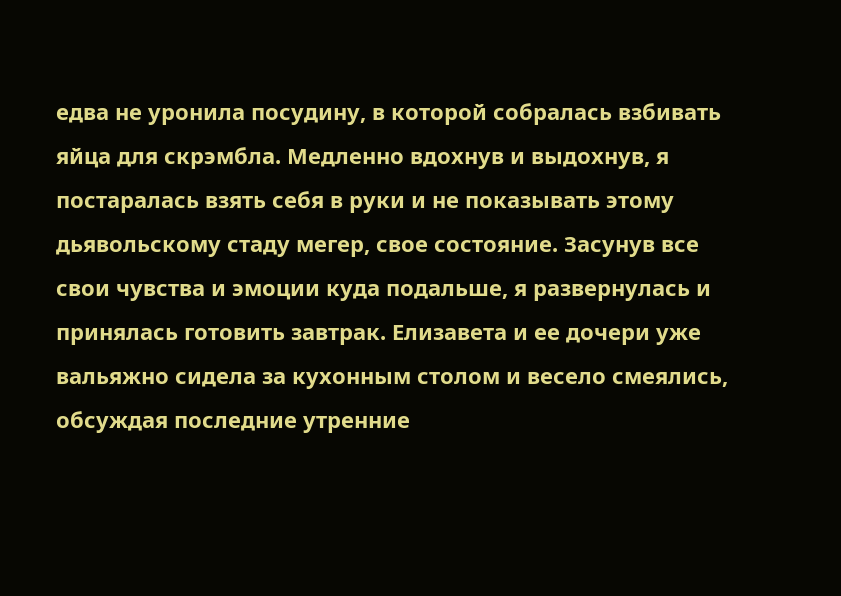едва не уронила посудину, в которой собралась взбивать яйца для скрэмбла. Медленно вдохнув и выдохнув, я постаралась взять себя в руки и не показывать этому дьявольскому стаду мегер, свое состояние. Засунув все свои чувства и эмоции куда подальше, я развернулась и принялась готовить завтрак. Елизавета и ее дочери уже вальяжно сидела за кухонным столом и весело смеялись, обсуждая последние утренние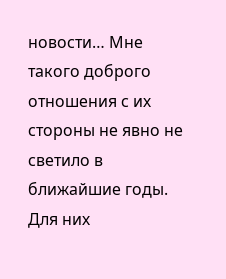новости… Мне такого доброго отношения с их стороны не явно не светило в ближайшие годы. Для них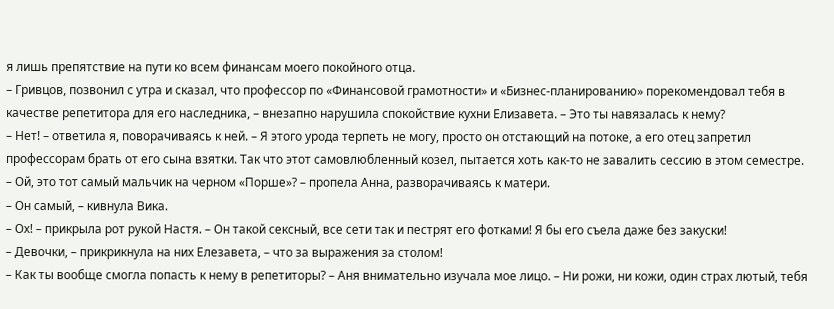я лишь препятствие на пути ко всем финансам моего покойного отца.
– Гривцов, позвонил с утра и сказал, что профессор по «Финансовой грамотности» и «Бизнес-планированию» порекомендовал тебя в качестве репетитора для его наследника, – внезапно нарушила спокойствие кухни Елизавета. – Это ты навязалась к нему?
– Нет! – ответила я, поворачиваясь к ней. – Я этого урода терпеть не могу, просто он отстающий на потоке, а его отец запретил профессорам брать от его сына взятки. Так что этот самовлюбленный козел, пытается хоть как-то не завалить сессию в этом семестре.
– Ой, это тот самый мальчик на черном «Порше»? – пропела Анна, разворачиваясь к матери.
– Он самый, – кивнула Вика.
– Ох! – прикрыла рот рукой Настя. – Он такой сексный, все сети так и пестрят его фотками! Я бы его съела даже без закуски!
– Девочки, – прикрикнула на них Елезавета, – что за выражения за столом!
– Как ты вообще смогла попасть к нему в репетиторы? – Аня внимательно изучала мое лицо. – Ни рожи, ни кожи, один страх лютый, тебя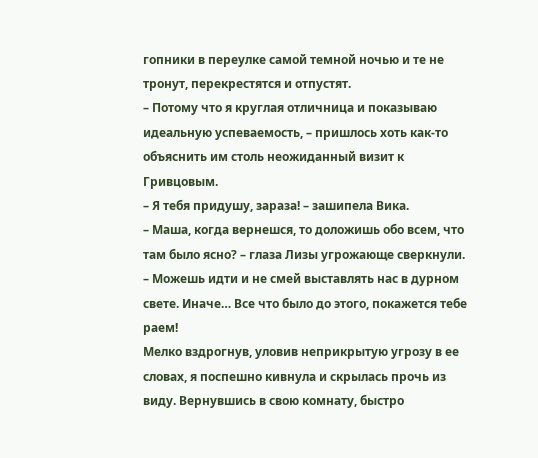гопники в переулке самой темной ночью и те не тронут, перекрестятся и отпустят.
– Потому что я круглая отличница и показываю идеальную успеваемость, – пришлось хоть как-то объяснить им столь неожиданный визит к Гривцовым.
– Я тебя придушу, зараза! – зашипела Вика.
– Маша, когда вернешся, то доложишь обо всем, что там было ясно? – глаза Лизы угрожающе сверкнули. – Можешь идти и не смей выставлять нас в дурном свете. Иначе… Все что было до этого, покажется тебе раем!
Мелко вздрогнув, уловив неприкрытую угрозу в ее словах, я поспешно кивнула и скрылась прочь из виду. Вернувшись в свою комнату, быстро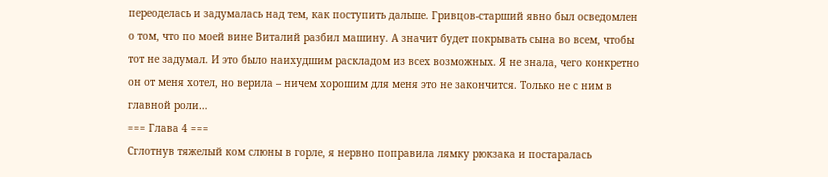переоделась и задумалась над тем, как поступить дальше. Гривцов-старший явно был осведомлен о том, что по моей вине Виталий разбил машину. А значит будет покрывать сына во всем, чтобы тот не задумал. И это было наихудшим раскладом из всех возможных. Я не знала, чего конкретно он от меня хотел, но верила – ничем хорошим для меня это не закончится. Только не с ним в главной роли…
=== Глава 4 ===
Сглотнув тяжелый ком слюны в горле, я нервно поправила лямку рюкзака и постаралась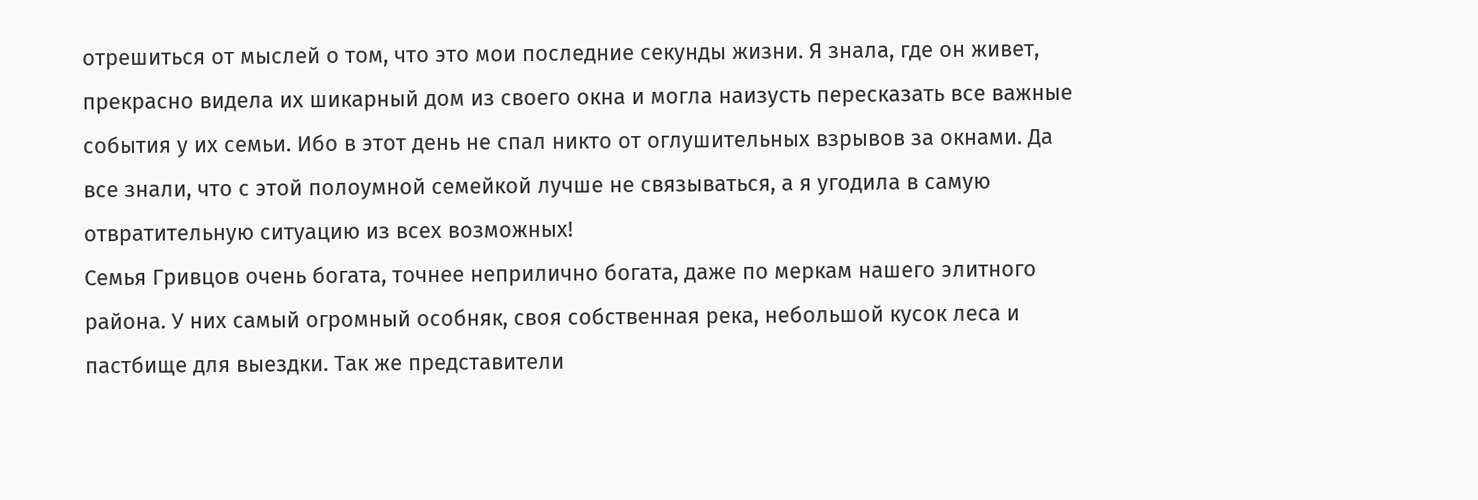отрешиться от мыслей о том, что это мои последние секунды жизни. Я знала, где он живет, прекрасно видела их шикарный дом из своего окна и могла наизусть пересказать все важные события у их семьи. Ибо в этот день не спал никто от оглушительных взрывов за окнами. Да все знали, что с этой полоумной семейкой лучше не связываться, а я угодила в самую отвратительную ситуацию из всех возможных!
Семья Гривцов очень богата, точнее неприлично богата, даже по меркам нашего элитного района. У них самый огромный особняк, своя собственная река, небольшой кусок леса и пастбище для выездки. Так же представители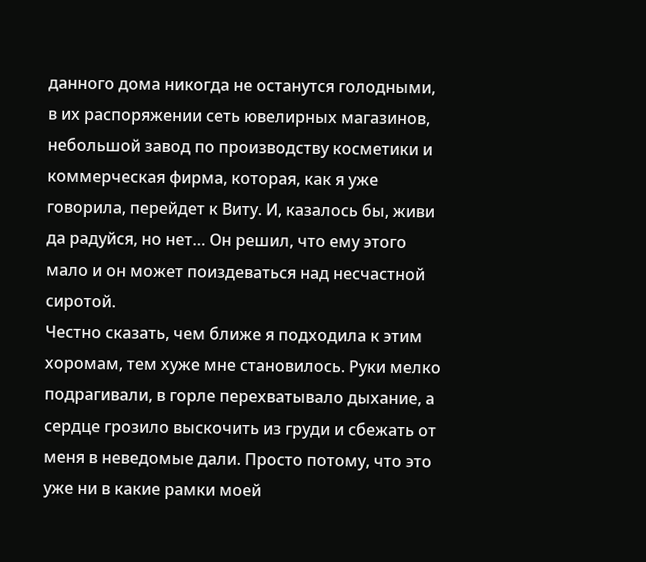данного дома никогда не останутся голодными, в их распоряжении сеть ювелирных магазинов, небольшой завод по производству косметики и коммерческая фирма, которая, как я уже говорила, перейдет к Виту. И, казалось бы, живи да радуйся, но нет… Он решил, что ему этого мало и он может поиздеваться над несчастной сиротой.
Честно сказать, чем ближе я подходила к этим хоромам, тем хуже мне становилось. Руки мелко подрагивали, в горле перехватывало дыхание, а сердце грозило выскочить из груди и сбежать от меня в неведомые дали. Просто потому, что это уже ни в какие рамки моей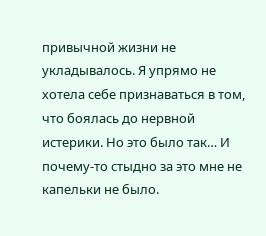привычной жизни не укладывалось. Я упрямо не хотела себе признаваться в том, что боялась до нервной истерики. Но это было так… И почему-то стыдно за это мне не капельки не было.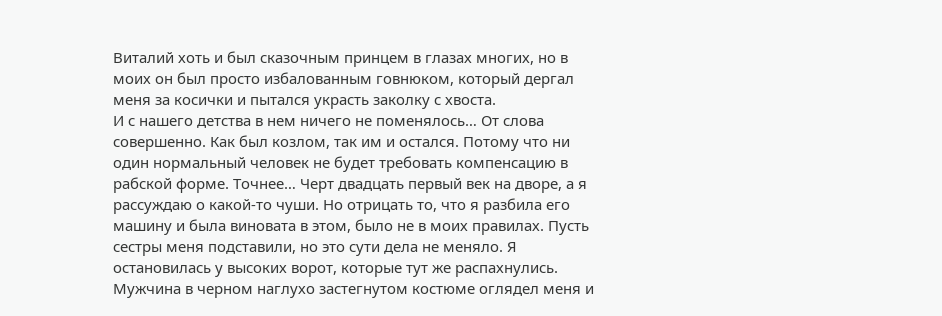Виталий хоть и был сказочным принцем в глазах многих, но в моих он был просто избалованным говнюком, который дергал меня за косички и пытался украсть заколку с хвоста.
И с нашего детства в нем ничего не поменялось… От слова совершенно. Как был козлом, так им и остался. Потому что ни один нормальный человек не будет требовать компенсацию в рабской форме. Точнее… Черт двадцать первый век на дворе, а я рассуждаю о какой-то чуши. Но отрицать то, что я разбила его машину и была виновата в этом, было не в моих правилах. Пусть сестры меня подставили, но это сути дела не меняло. Я остановилась у высоких ворот, которые тут же распахнулись. Мужчина в черном наглухо застегнутом костюме оглядел меня и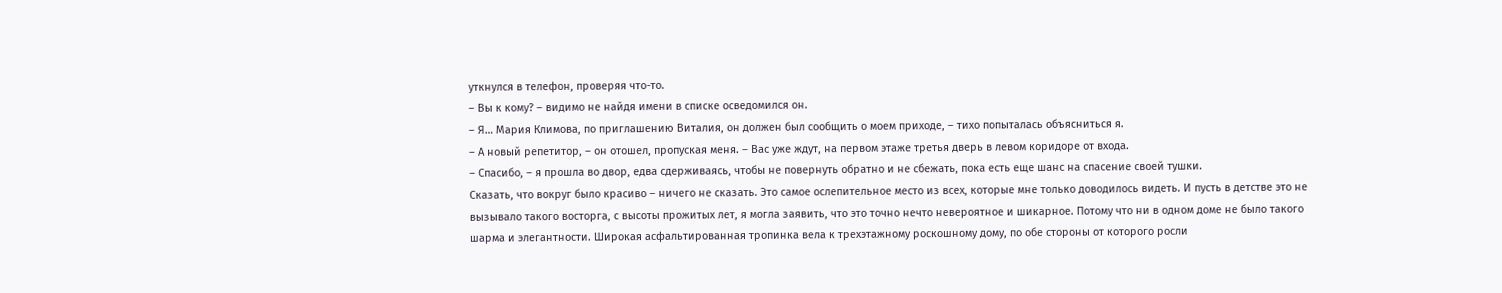уткнулся в телефон, проверяя что-то.
– Вы к кому? – видимо не найдя имени в списке осведомился он.
– Я… Мария Климова, по приглашению Виталия, он должен был сообщить о моем приходе, – тихо попыталась объясниться я.
– А новый репетитор, – он отошел, пропуская меня. – Вас уже ждут, на первом этаже третья дверь в левом коридоре от входа.
– Спасибо, – я прошла во двор, едва сдерживаясь, чтобы не повернуть обратно и не сбежать, пока есть еще шанс на спасение своей тушки.
Сказать, что вокруг было красиво – ничего не сказать. Это самое ослепительное место из всех, которые мне только доводилось видеть. И пусть в детстве это не вызывало такого восторга, с высоты прожитых лет, я могла заявить, что это точно нечто невероятное и шикарное. Потому что ни в одном доме не было такого шарма и элегантности. Широкая асфальтированная тропинка вела к трехэтажному роскошному дому, по обе стороны от которого росли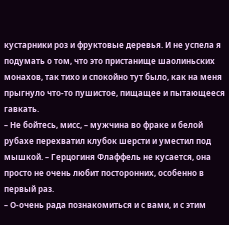кустарники роз и фруктовые деревья. И не успела я подумать о том, что это пристанище шаолиньских монахов, так тихо и спокойно тут было, как на меня прыгнуло что-то пушистое, пищащее и пытающееся гавкать.
– Не бойтесь, мисс, – мужчина во фраке и белой рубахе перехватил клубок шерсти и уместил под мышкой. – Герцогиня Флаффель не кусается, она просто не очень любит посторонних, особенно в первый раз.
– О-очень рада познакомиться и с вами, и с этим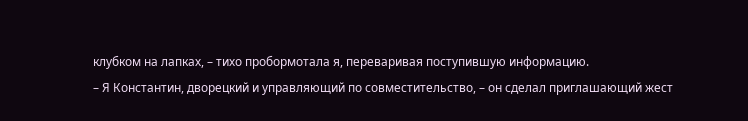клубком на лапках, – тихо пробормотала я, переваривая поступившую информацию.
– Я Константин, дворецкий и управляющий по совместительство, – он сделал приглашающий жест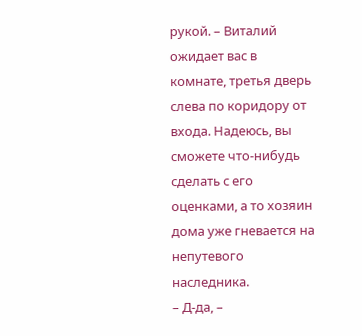рукой. – Виталий ожидает вас в комнате, третья дверь слева по коридору от входа. Надеюсь, вы сможете что-нибудь сделать с его оценками, а то хозяин дома уже гневается на непутевого наследника.
– Д-да, –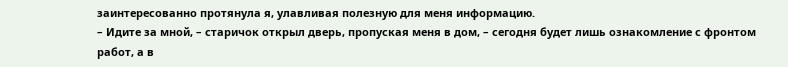заинтересованно протянула я, улавливая полезную для меня информацию.
– Идите за мной, – старичок открыл дверь, пропуская меня в дом, – сегодня будет лишь ознакомление с фронтом работ, а в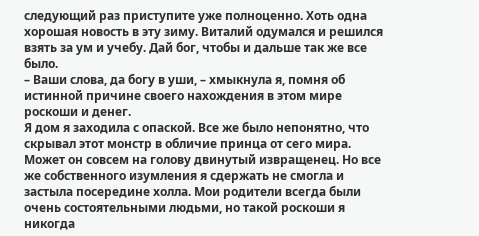следующий раз приступите уже полноценно. Хоть одна хорошая новость в эту зиму. Виталий одумался и решился взять за ум и учебу. Дай бог, чтобы и дальше так же все было.
– Ваши слова, да богу в уши, – хмыкнула я, помня об истинной причине своего нахождения в этом мире роскоши и денег.
Я дом я заходила с опаской. Все же было непонятно, что скрывал этот монстр в обличие принца от сего мира. Может он совсем на голову двинутый извращенец. Но все же собственного изумления я сдержать не смогла и застыла посередине холла. Мои родители всегда были очень состоятельными людьми, но такой роскоши я никогда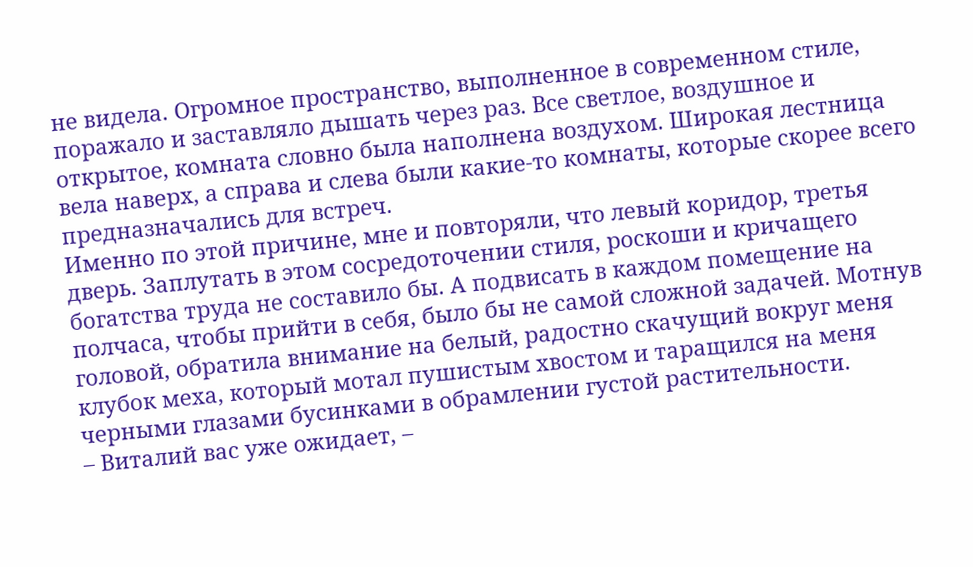не видела. Огромное пространство, выполненное в современном стиле, поражало и заставляло дышать через раз. Все светлое, воздушное и открытое, комната словно была наполнена воздухом. Широкая лестница вела наверх, а справа и слева были какие-то комнаты, которые скорее всего предназначались для встреч.
Именно по этой причине, мне и повторяли, что левый коридор, третья дверь. Заплутать в этом сосредоточении стиля, роскоши и кричащего богатства труда не составило бы. А подвисать в каждом помещение на полчаса, чтобы прийти в себя, было бы не самой сложной задачей. Мотнув головой, обратила внимание на белый, радостно скачущий вокруг меня клубок меха, который мотал пушистым хвостом и таращился на меня черными глазами бусинками в обрамлении густой растительности.
– Виталий вас уже ожидает, –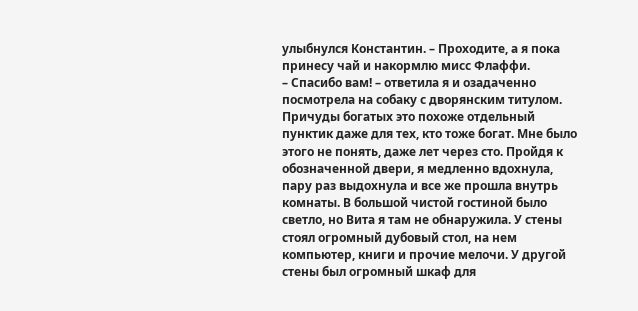улыбнулся Константин. – Проходите, а я пока принесу чай и накормлю мисс Флаффи.
– Спасибо вам! – ответила я и озадаченно посмотрела на собаку с дворянским титулом.
Причуды богатых это похоже отдельный пунктик даже для тех, кто тоже богат. Мне было этого не понять, даже лет через сто. Пройдя к обозначенной двери, я медленно вдохнула, пару раз выдохнула и все же прошла внутрь комнаты. В большой чистой гостиной было светло, но Вита я там не обнаружила. У стены стоял огромный дубовый стол, на нем компьютер, книги и прочие мелочи. У другой стены был огромный шкаф для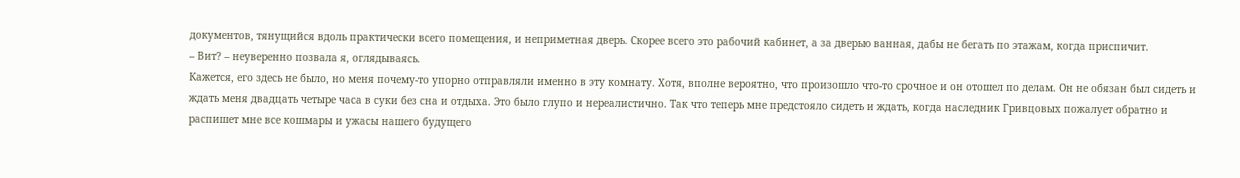документов, тянущийся вдоль практически всего помещения, и неприметная дверь. Скорее всего это рабочий кабинет, а за дверью ванная, дабы не бегать по этажам, когда приспичит.
– Вит? – неуверенно позвала я, оглядываясь.
Кажется, его здесь не было, но меня почему-то упорно отправляли именно в эту комнату. Хотя, вполне вероятно, что произошло что-то срочное и он отошел по делам. Он не обязан был сидеть и ждать меня двадцать четыре часа в суки без сна и отдыха. Это было глупо и нереалистично. Так что теперь мне предстояло сидеть и ждать, когда наследник Гривцовых пожалует обратно и распишет мне все кошмары и ужасы нашего будущего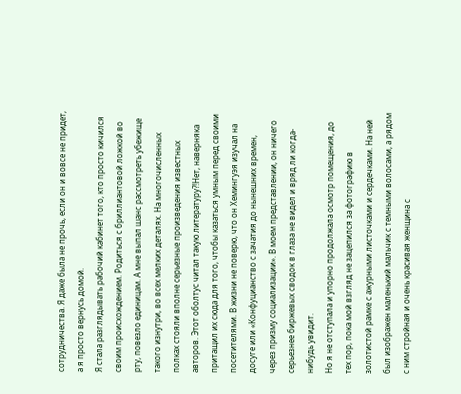сотрудничества. Я даже была не прочь, если он и вовсе не придет, а я просто вернусь домой.
Я стала разглядывать рабочий кабинет того, кто просто кичился своим происхождением. Родиться с бриллиантовой ложкой во рту, повезло единицам. А мне выпал шанс рассмотреть убежище такого изнутри, во всех мелких деталях. На многочисленных полках стояли вполне серьезные произведения известных авторов. Этот оболтус читал такую литературу?!Нет, наверняка притащил их сюда для того, чтобы казаться умным перед своими посетителями. В жизни не поверю, что он Хемингуэя изучал на досуге или «Конфуцианство с зачатия до нынешних времен, через призму социализации». В моем представлении, он ничего серьезнее биржевых сводок в глаза не видел и вряд ли когда-нибудь увидит.
Но я не отступала и упорно продолжала осмотр помещения, до тех пор, пока мой взгляд не зацепился за фотографию в золотистой рамке с ажурными листочками и сердечками. На ней был изображен маленький мальчик с темными волосами, а рядом с ним стройная и очень красивая женщина с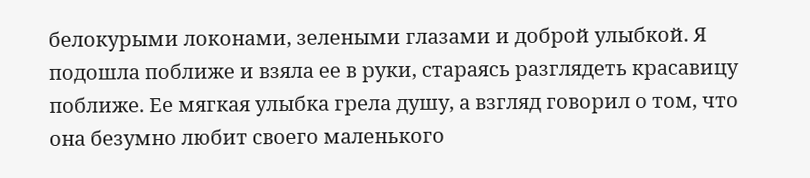белокурыми локонами, зелеными глазами и доброй улыбкой. Я подошла поближе и взяла ее в руки, стараясь разглядеть красавицу поближе. Ее мягкая улыбка грела душу, а взгляд говорил о том, что она безумно любит своего маленького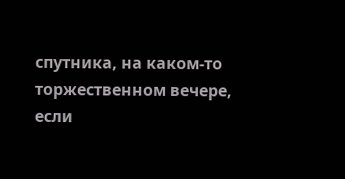спутника, на каком-то торжественном вечере, если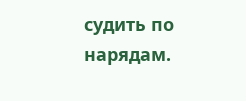судить по нарядам.